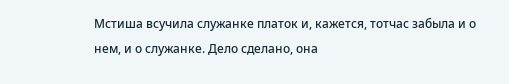Мстиша всучила служанке платок и, кажется, тотчас забыла и о нем, и о служанке. Дело сделано, она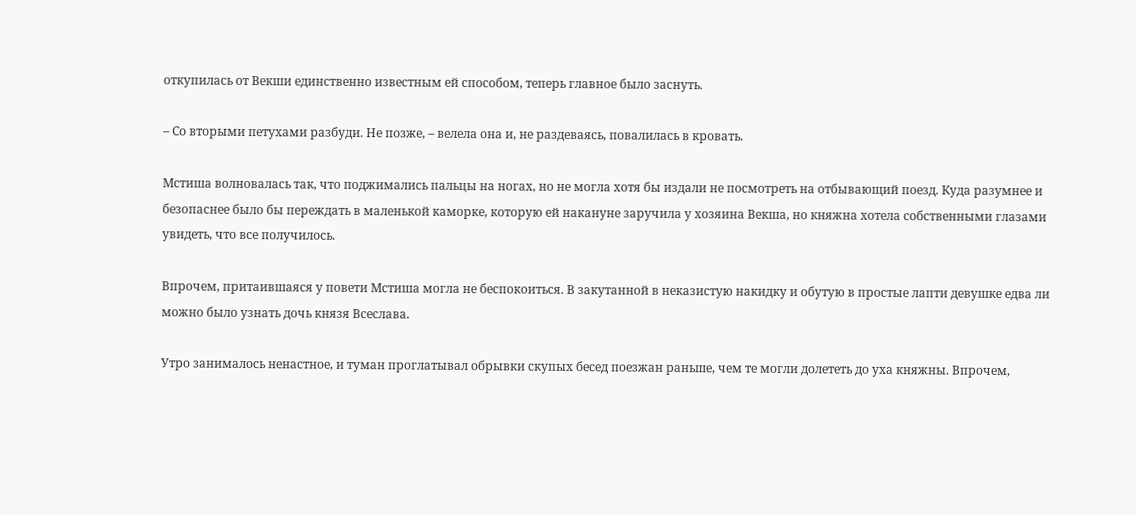откупилась от Векши единственно известным ей способом, теперь главное было заснуть.

– Со вторыми петухами разбуди. Не позже, – велела она и, не раздеваясь, повалилась в кровать.

Мстиша волновалась так, что поджимались пальцы на ногах, но не могла хотя бы издали не посмотреть на отбывающий поезд. Куда разумнее и безопаснее было бы переждать в маленькой каморке, которую ей накануне заручила у хозяина Векша, но княжна хотела собственными глазами увидеть, что все получилось.

Впрочем, притаившаяся у повети Мстиша могла не беспокоиться. В закутанной в неказистую накидку и обутую в простые лапти девушке едва ли можно было узнать дочь князя Всеслава.

Утро занималось ненастное, и туман проглатывал обрывки скупых бесед поезжан раньше, чем те могли долететь до уха княжны. Впрочем,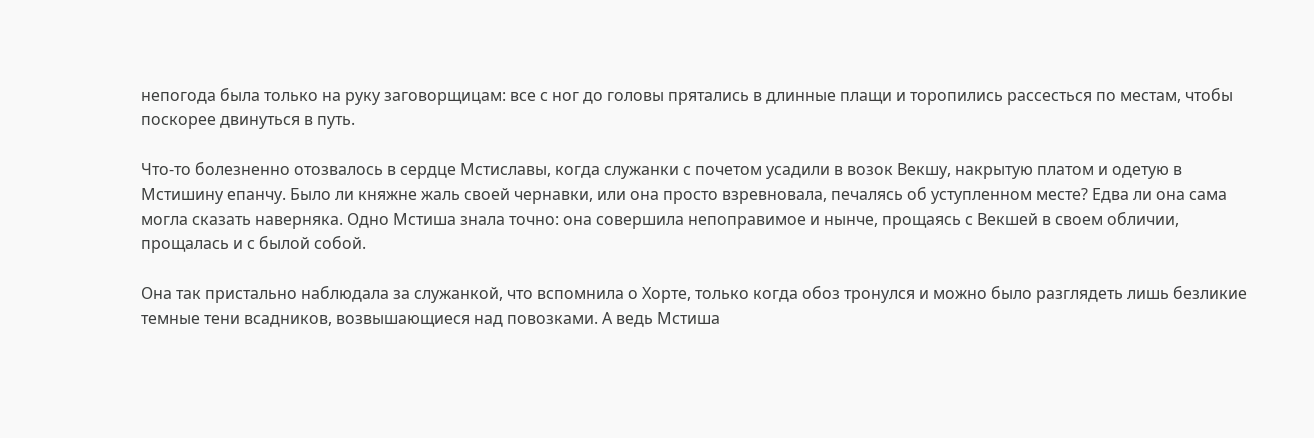непогода была только на руку заговорщицам: все с ног до головы прятались в длинные плащи и торопились рассесться по местам, чтобы поскорее двинуться в путь.

Что-то болезненно отозвалось в сердце Мстиславы, когда служанки с почетом усадили в возок Векшу, накрытую платом и одетую в Мстишину епанчу. Было ли княжне жаль своей чернавки, или она просто взревновала, печалясь об уступленном месте? Едва ли она сама могла сказать наверняка. Одно Мстиша знала точно: она совершила непоправимое и нынче, прощаясь с Векшей в своем обличии, прощалась и с былой собой.

Она так пристально наблюдала за служанкой, что вспомнила о Хорте, только когда обоз тронулся и можно было разглядеть лишь безликие темные тени всадников, возвышающиеся над повозками. А ведь Мстиша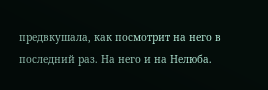предвкушала, как посмотрит на него в последний раз. На него и на Нелюба.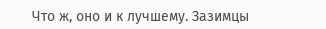Что ж, оно и к лучшему. Зазимцы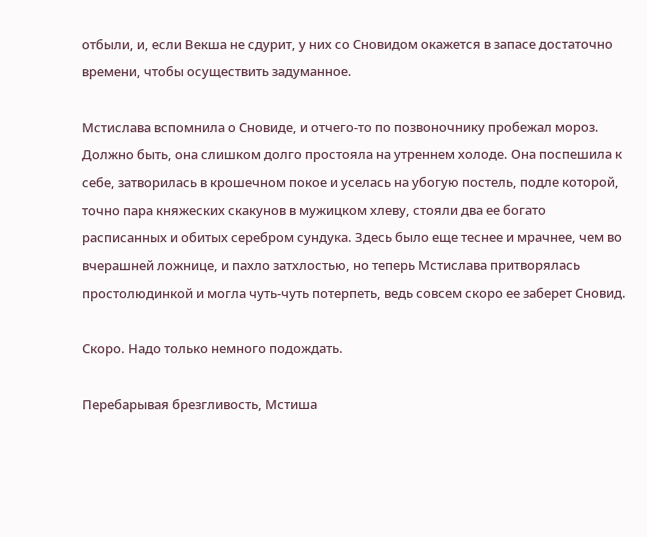отбыли, и, если Векша не сдурит, у них со Сновидом окажется в запасе достаточно времени, чтобы осуществить задуманное.

Мстислава вспомнила о Сновиде, и отчего-то по позвоночнику пробежал мороз. Должно быть, она слишком долго простояла на утреннем холоде. Она поспешила к себе, затворилась в крошечном покое и уселась на убогую постель, подле которой, точно пара княжеских скакунов в мужицком хлеву, стояли два ее богато расписанных и обитых серебром сундука. Здесь было еще теснее и мрачнее, чем во вчерашней ложнице, и пахло затхлостью, но теперь Мстислава притворялась простолюдинкой и могла чуть-чуть потерпеть, ведь совсем скоро ее заберет Сновид.

Скоро. Надо только немного подождать.

Перебарывая брезгливость, Мстиша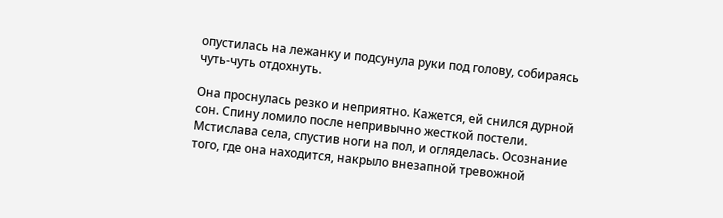опустилась на лежанку и подсунула руки под голову, собираясь чуть-чуть отдохнуть.

Она проснулась резко и неприятно. Кажется, ей снился дурной сон. Спину ломило после непривычно жесткой постели. Мстислава села, спустив ноги на пол, и огляделась. Осознание того, где она находится, накрыло внезапной тревожной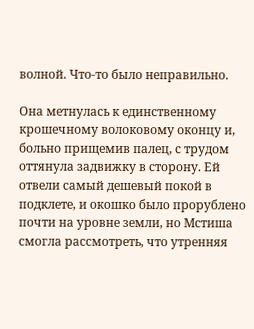волной. Что-то было неправильно.

Она метнулась к единственному крошечному волоковому оконцу и, больно прищемив палец, с трудом оттянула задвижку в сторону. Ей отвели самый дешевый покой в подклете, и окошко было прорублено почти на уровне земли, но Мстиша смогла рассмотреть, что утренняя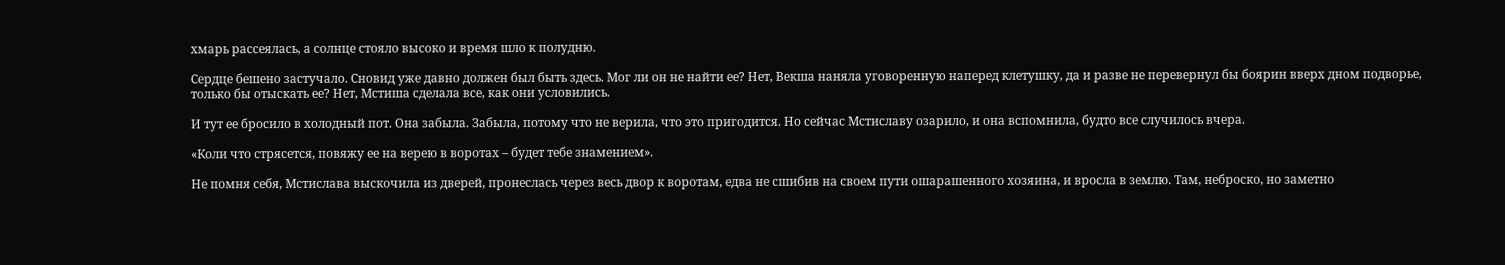хмарь рассеялась, а солнце стояло высоко и время шло к полудню.

Сердце бешено застучало. Сновид уже давно должен был быть здесь. Мог ли он не найти ее? Нет, Векша наняла уговоренную наперед клетушку, да и разве не перевернул бы боярин вверх дном подворье, только бы отыскать ее? Нет, Мстиша сделала все, как они условились.

И тут ее бросило в холодный пот. Она забыла. Забыла, потому что не верила, что это пригодится. Но сейчас Мстиславу озарило, и она вспомнила, будто все случилось вчера.

«Коли что стрясется, повяжу ее на верею в воротах – будет тебе знамением».

Не помня себя, Мстислава выскочила из дверей, пронеслась через весь двор к воротам, едва не сшибив на своем пути ошарашенного хозяина, и вросла в землю. Там, неброско, но заметно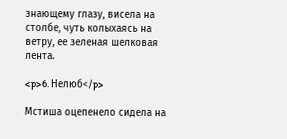знающему глазу, висела на столбе, чуть колыхаясь на ветру, ее зеленая шелковая лента.

<p>6. Нелюб</p>

Мстиша оцепенело сидела на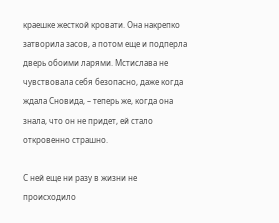краешке жесткой кровати. Она накрепко затворила засов, а потом еще и подперла дверь обоими ларями. Мстислава не чувствовала себя безопасно, даже когда ждала Сновида, – теперь же, когда она знала, что он не придет, ей стало откровенно страшно.

С ней еще ни разу в жизни не происходило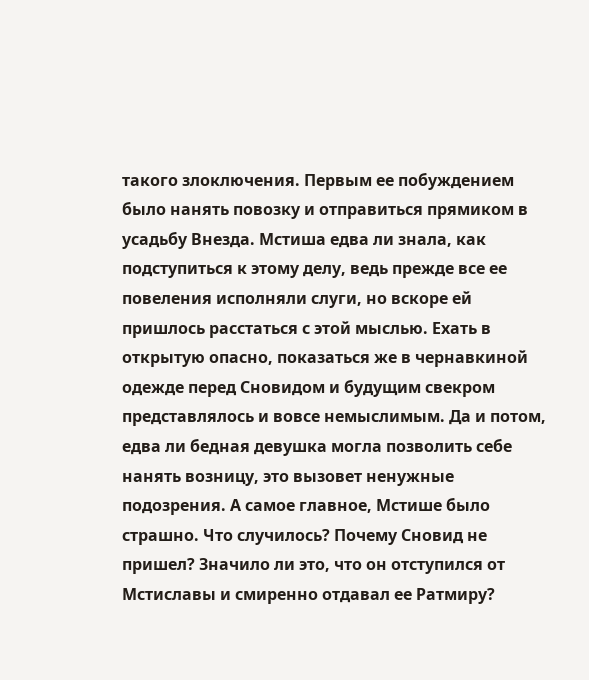такого злоключения. Первым ее побуждением было нанять повозку и отправиться прямиком в усадьбу Внезда. Мстиша едва ли знала, как подступиться к этому делу, ведь прежде все ее повеления исполняли слуги, но вскоре ей пришлось расстаться с этой мыслью. Ехать в открытую опасно, показаться же в чернавкиной одежде перед Сновидом и будущим свекром представлялось и вовсе немыслимым. Да и потом, едва ли бедная девушка могла позволить себе нанять возницу, это вызовет ненужные подозрения. А самое главное, Мстише было страшно. Что случилось? Почему Сновид не пришел? Значило ли это, что он отступился от Мстиславы и смиренно отдавал ее Ратмиру?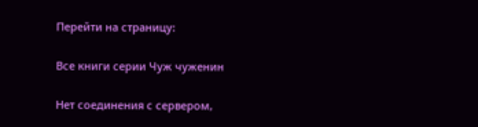Перейти на страницу:

Все книги серии Чуж чуженин

Нет соединения с сервером,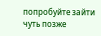попробуйте зайти чуть позже